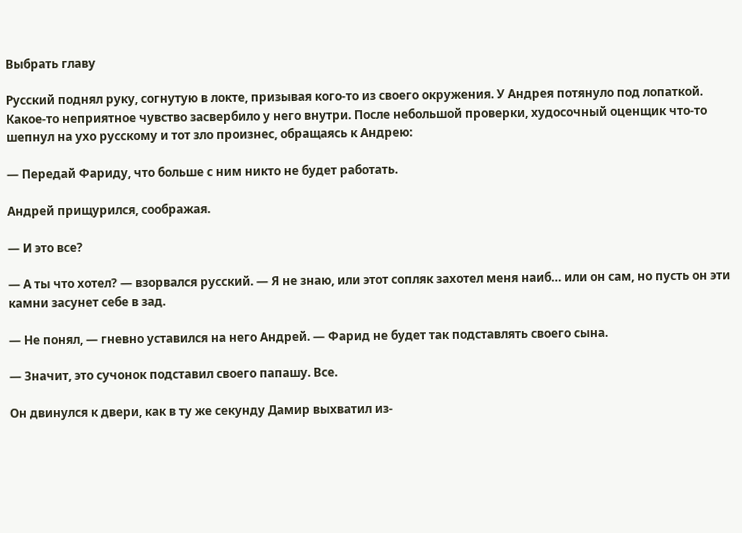Выбрать главу

Русский поднял руку, согнутую в локте, призывая кого-то из своего окружения. У Андрея потянуло под лопаткой. Какое-то неприятное чувство засвербило у него внутри. После небольшой проверки, худосочный оценщик что-то шепнул на ухо русскому и тот зло произнес, обращаясь к Андрею:

— Передай Фариду, что больше с ним никто не будет работать.

Андрей прищурился, соображая.

— И это все?

— А ты что хотел? — взорвался русский. — Я не знаю, или этот сопляк захотел меня наиб… или он сам, но пусть он эти камни засунет себе в зад.

— Не понял, — гневно уставился на него Андрей. — Фарид не будет так подставлять своего сына.

— Значит, это сучонок подставил своего папашу. Все.

Он двинулся к двери, как в ту же секунду Дамир выхватил из-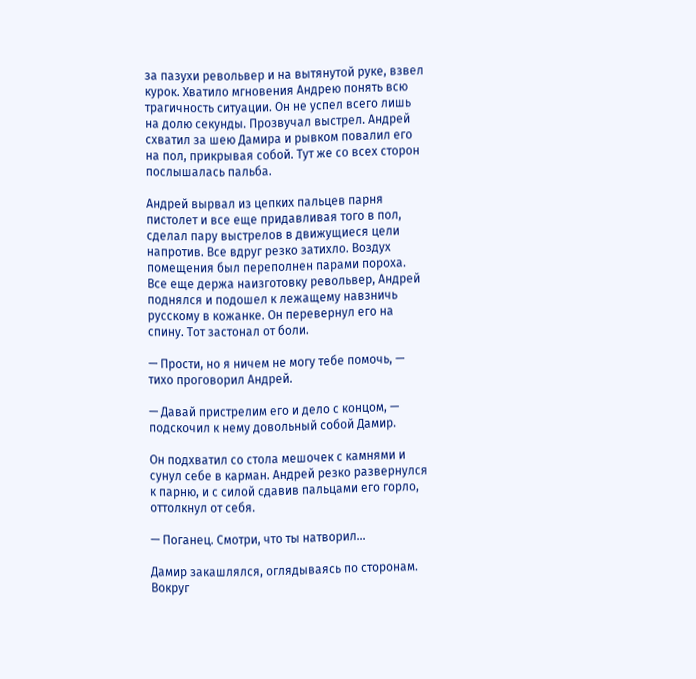за пазухи револьвер и на вытянутой руке, взвел курок. Хватило мгновения Андрею понять всю трагичность ситуации. Он не успел всего лишь на долю секунды. Прозвучал выстрел. Андрей схватил за шею Дамира и рывком повалил его на пол, прикрывая собой. Тут же со всех сторон послышалась пальба.

Андрей вырвал из цепких пальцев парня пистолет и все еще придавливая того в пол, сделал пару выстрелов в движущиеся цели напротив. Все вдруг резко затихло. Воздух помещения был переполнен парами пороха. Все еще держа наизготовку револьвер, Андрей поднялся и подошел к лежащему навзничь русскому в кожанке. Он перевернул его на спину. Тот застонал от боли.

— Прости, но я ничем не могу тебе помочь, — тихо проговорил Андрей.

— Давай пристрелим его и дело с концом, — подскочил к нему довольный собой Дамир.

Он подхватил со стола мешочек с камнями и сунул себе в карман. Андрей резко развернулся к парню, и с силой сдавив пальцами его горло, оттолкнул от себя.

— Поганец. Смотри, что ты натворил…

Дамир закашлялся, оглядываясь по сторонам. Вокруг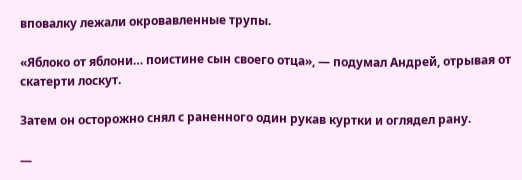вповалку лежали окровавленные трупы.

«Яблоко от яблони… поистине сын своего отца», — подумал Андрей, отрывая от скатерти лоскут.

Затем он осторожно снял с раненного один рукав куртки и оглядел рану.

—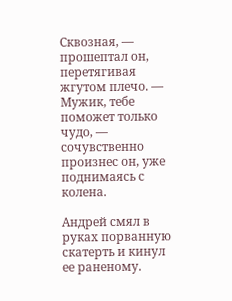Сквозная, — прошептал он, перетягивая жгутом плечо. — Мужик, тебе поможет только чудо, — сочувственно произнес он, уже поднимаясь с колена.

Андрей смял в руках порванную скатерть и кинул ее раненому.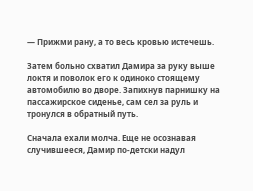— Прижми рану, а то весь кровью истечешь.

Затем больно схватил Дамира за руку выше локтя и поволок его к одиноко стоящему автомобилю во дворе. Запихнув парнишку на пассажирское сиденье, сам сел за руль и тронулся в обратный путь.

Сначала ехали молча. Еще не осознавая случившееся, Дамир по-детски надул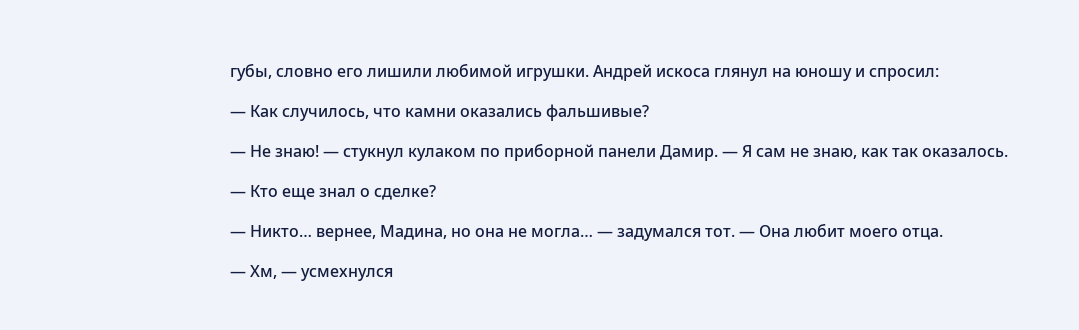губы, словно его лишили любимой игрушки. Андрей искоса глянул на юношу и спросил:

— Как случилось, что камни оказались фальшивые?

— Не знаю! — стукнул кулаком по приборной панели Дамир. — Я сам не знаю, как так оказалось.

— Кто еще знал о сделке?

— Никто… вернее, Мадина, но она не могла… — задумался тот. — Она любит моего отца.

— Хм, — усмехнулся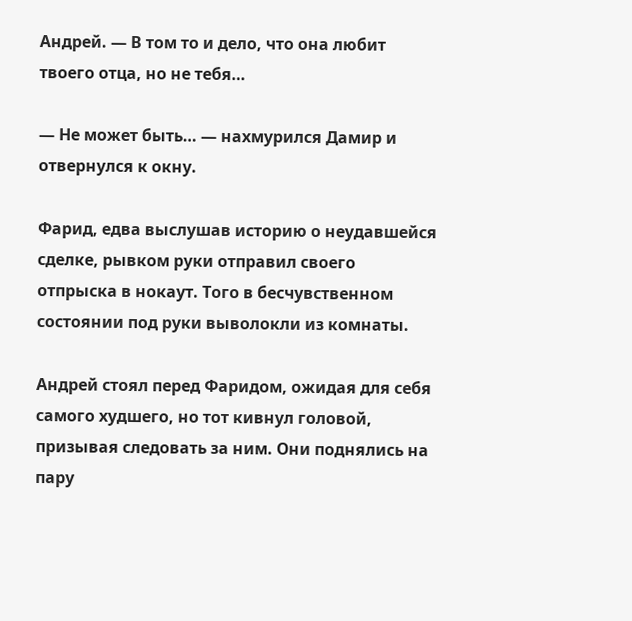Андрей. — В том то и дело, что она любит твоего отца, но не тебя…

— Не может быть… — нахмурился Дамир и отвернулся к окну.

Фарид, едва выслушав историю о неудавшейся сделке, рывком руки отправил своего отпрыска в нокаут. Того в бесчувственном состоянии под руки выволокли из комнаты.

Андрей стоял перед Фаридом, ожидая для себя самого худшего, но тот кивнул головой, призывая следовать за ним. Они поднялись на пару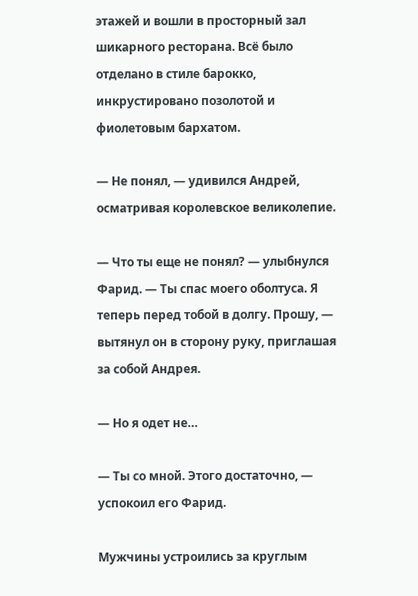этажей и вошли в просторный зал шикарного ресторана. Всё было отделано в стиле барокко, инкрустировано позолотой и фиолетовым бархатом.

— Не понял, — удивился Андрей, осматривая королевское великолепие.

— Что ты еще не понял? — улыбнулся Фарид. — Ты спас моего оболтуса. Я теперь перед тобой в долгу. Прошу, — вытянул он в сторону руку, приглашая за собой Андрея.

— Но я одет не…

— Ты со мной. Этого достаточно, — успокоил его Фарид.

Мужчины устроились за круглым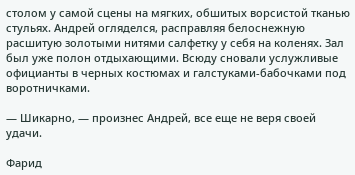столом у самой сцены на мягких, обшитых ворсистой тканью стульях. Андрей огляделся, расправляя белоснежную расшитую золотыми нитями салфетку у себя на коленях. Зал был уже полон отдыхающими. Всюду сновали услужливые официанты в черных костюмах и галстуками-бабочками под воротничками.

— Шикарно, — произнес Андрей, все еще не веря своей удачи.

Фарид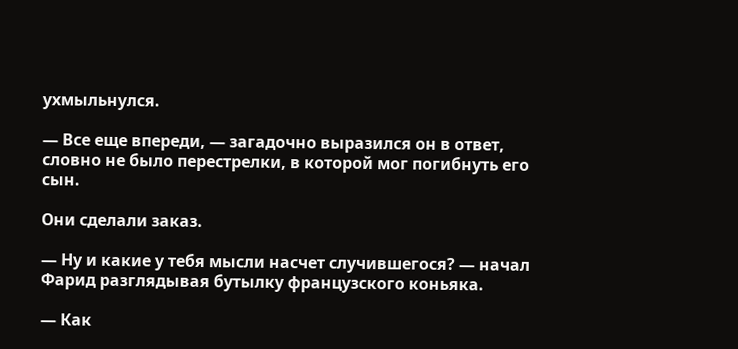ухмыльнулся.

— Все еще впереди, — загадочно выразился он в ответ, словно не было перестрелки, в которой мог погибнуть его сын.

Они сделали заказ.

— Ну и какие у тебя мысли насчет случившегося? — начал Фарид разглядывая бутылку французского коньяка.

— Как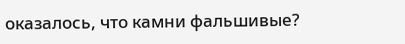оказалось, что камни фальшивые?